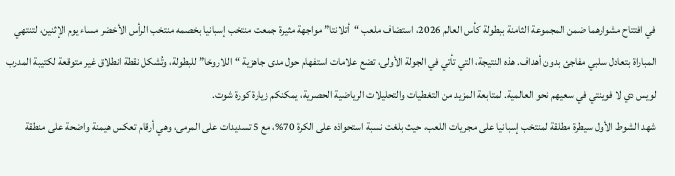في افتتاح مشوارهما ضمن المجموعة الثامنة ببطولة كأس العالم 2026، استضاف ملعب “أتلانتا” مواجهة مثيرة جمعت منتخب إسبانيا بخصمه منتخب الرأس الأخضر مساء يوم الإثنين، لتنتهي المباراة بتعادل سلبي مفاجئ بدون أهداف. هذه النتيجة، التي تأتي في الجولة الأولى، تضع علامات استفهام حول مدى جاهزية “اللاروخا” للبطولة، وتُشكل نقطة انطلاق غير متوقعة لكتيبة المدرب لويس دي لا فوينتي في سعيهم نحو العالمية. لمتابعة المزيد من التغطيات والتحليلات الرياضية الحصرية، يمكنكم زيارة كورة شوت.
شهد الشوط الأول سيطرة مطلقة لمنتخب إسبانيا على مجريات اللعب، حيث بلغت نسبة استحواذه على الكرة 70%، مع 5 تسديدات على المرمى، وهي أرقام تعكس هيمنة واضحة على منطقة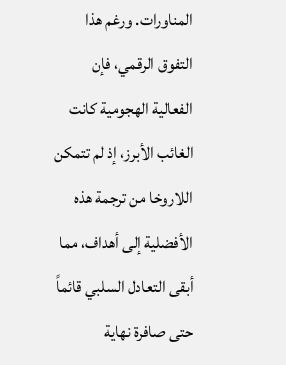المناورات. ورغم هذا التفوق الرقمي، فإن الفعالية الهجومية كانت الغائب الأبرز، إذ لم تتمكن اللاروخا من ترجمة هذه الأفضلية إلى أهداف، مما أبقى التعادل السلبي قائماً حتى صافرة نهاية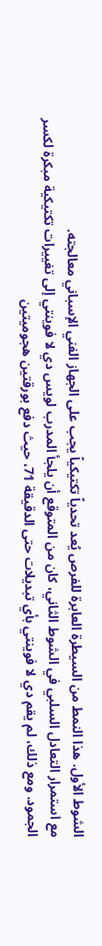الشوط الأول. هذا النمط من السيطرة العابرة للفرص يُعد تحدياً تكتيكياً يجب على الجهاز الفني الإسباني معالجته.
مع استمرار التعادل السلبي في الشوط الثاني، كان من المتوقع أن يلجأ المدرب لويس دي لا فوينتي إلى تغييرات تكتيكية مبكرة لكسر الجمود. ومع ذلك، لم يقم دي لا فوينتي بأي تبديلات حتى الدقيقة 71، حيث دفع بورقتين هجوميتين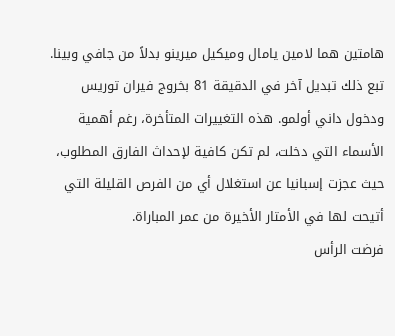هامتين هما لامين يامال وميكيل ميرينو بدلاً من جافي وبينا. تبع ذلك تبديل آخر في الدقيقة 81 بخروج فيران توريس ودخول داني أولمو. هذه التغييرات المتأخرة، رغم أهمية الأسماء التي دخلت، لم تكن كافية لإحداث الفارق المطلوب، حيث عجزت إسبانيا عن استغلال أي من الفرص القليلة التي أتيحت لها في الأمتار الأخيرة من عمر المباراة.
فرضت الرأس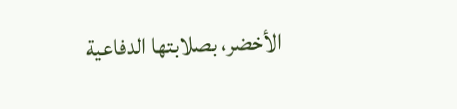الأخضر، بصلابتها الدفاعية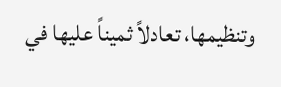وتنظيمها، تعادلاً ثميناً عليها في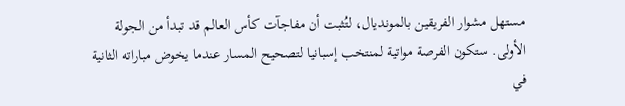مستهل مشوار الفريقين بالمونديال، لتُثبت أن مفاجآت كأس العالم قد تبدأ من الجولة الأولى. ستكون الفرصة مواتية لمنتخب إسبانيا لتصحيح المسار عندما يخوض مباراته الثانية في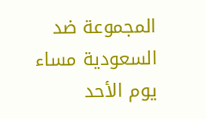المجموعة ضد السعودية مساء يوم الأحد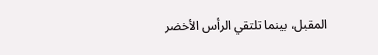المقبل، بينما تلتقي الرأس الأخضر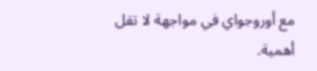مع أوروجواي في مواجهة لا تقل أهمية.